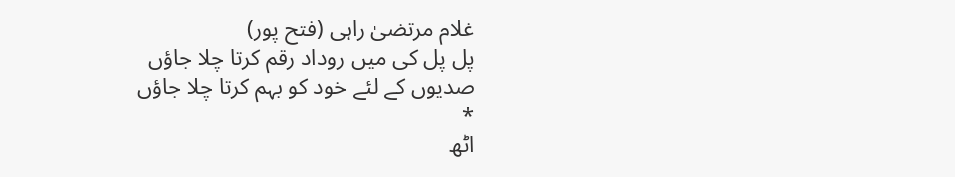غلام مرتضیٰ راہی (فتح پور)
پل پل کی میں روداد رقم کرتا چلا جاؤں
صدیوں کے لئے خود کو بہم کرتا چلا جاؤں
*
اٹھ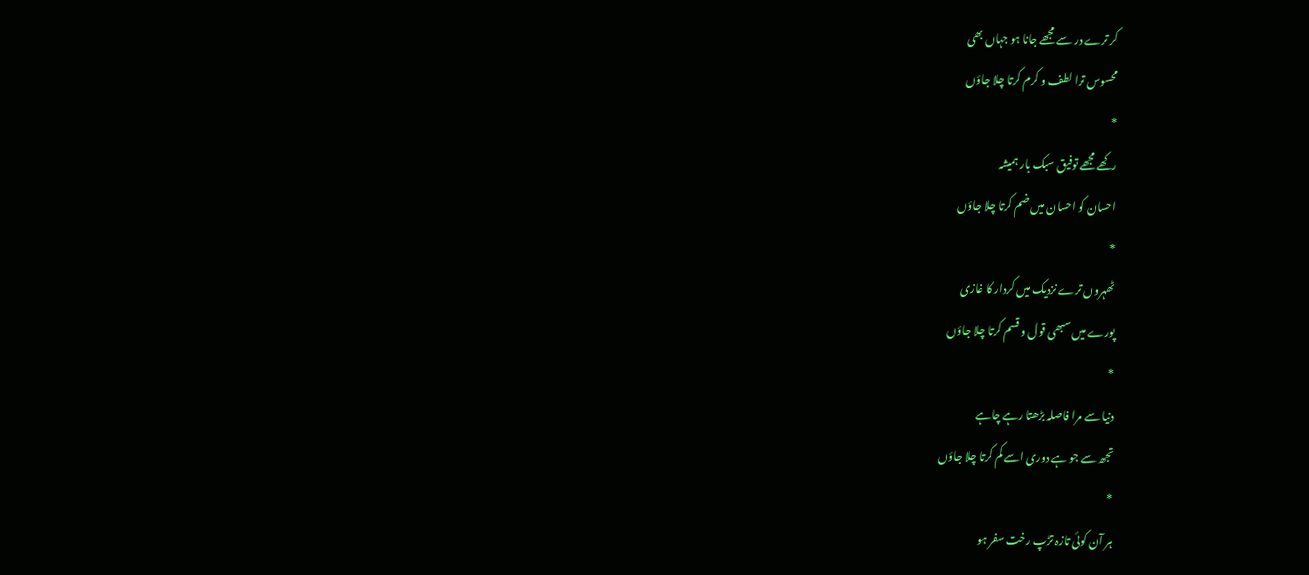کر ترے در سے مجھے جانا ہو جہاں بھی
محسوس ترا لطف و کرم کرتا چلا جاؤں
*
رکھے مجھے توفیق سبک بار ہمیشہ
احسان کو احسان میں ضم کرتا چلا جاؤں
*
ٹھہروں ترے نزدیک میں کردار کا غازی
پورے میں سبھی قول و قسم کرتا چلا جاؤں
*
دنیا سے مرا فاصلہ بڑھتا رہے چاہے
تجھ سے جو ہے دوری اسے کم کرتا چلا جاؤں
*
ہر آن کوئی تازہ تڑپ رخت سفر ہو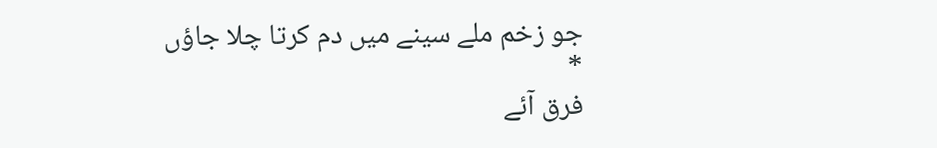جو زخم ملے سینے میں دم کرتا چلا جاؤں
*
فرق آئے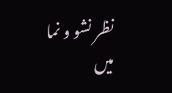نظر نشو و نما میں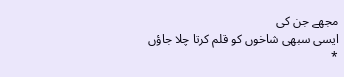مجھے جن کی
ایسی سبھی شاخوں کو قلم کرتا چلا جاؤں
*